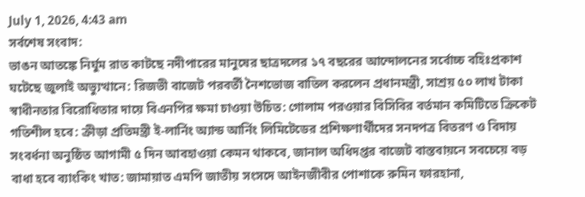July 1, 2026, 4:43 am
সর্বশেষ সংবাদ:
ভাঙন আতঙ্কে নির্ঘুম রাত কাটছে নদীপারের মানুষের ছাত্রদলের ১৭ বছরের আন্দোলনের সর্বোচ্চ বহিঃপ্রকাশ ঘটেছে জুলাই অভ্যুত্থানে: রিজভী বাজেট পরবর্তী নৈশভোজ বাতিল করলেন প্রধানমন্ত্রী, সাশ্রয় ৫০ লাখ টাকা স্বাধীনতার বিরোধিতার দায়ে বিএনপির ক্ষমা চাওয়া উচিত: গোলাম পরওয়ার বিসিবির বর্তমান কমিটিতে ক্রিকেট গতিশীল হবে: ক্রীড়া প্রতিমন্ত্রী ই-লার্নিং অ্যান্ড আর্নিং লিমিটেডের প্রশিক্ষণার্থীদের সনদপত্র বিতরণ ও বিদায় সংবর্ধনা অনুষ্ঠিত আগামী ৫ দিন আবহাওয়া কেমন থাকবে, জানাল অধিদপ্তর বাজেট বাস্তবায়নে সবচেয়ে বড় বাধা হবে ব্যাংকিং খাত: জামায়াত এমপি জাতীয় সংসদে আইনজীবীর পোশাকে রুমিন ফারহানা,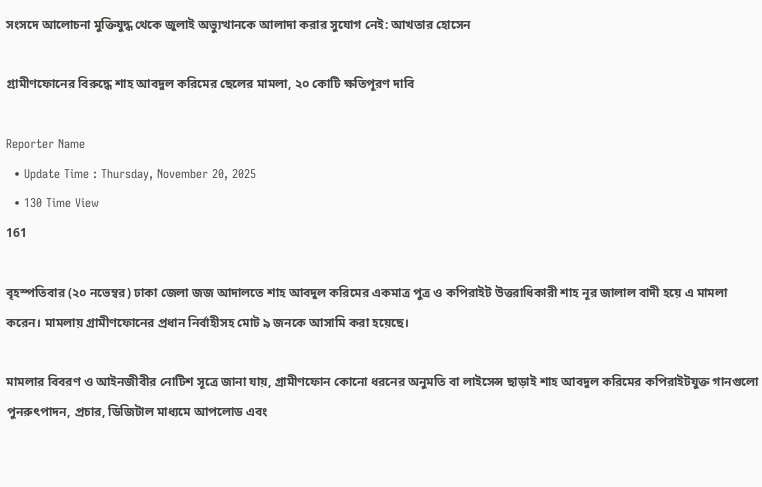সংসদে আলোচনা মুক্তিযুদ্ধ থেকে জুলাই অভ্যুত্থানকে আলাদা করার সুযোগ নেই: আখতার হোসেন

গ্রামীণফোনের বিরুদ্ধে শাহ আবদুল করিমের ছেলের মামলা, ২০ কোটি ক্ষতিপূরণ দাবি

Reporter Name
  • Update Time : Thursday, November 20, 2025
  • 130 Time View
161

বৃহস্পতিবার (২০ নভেম্বর) ঢাকা জেলা জজ আদালতে শাহ আবদুল করিমের একমাত্র পুত্র ও কপিরাইট উত্তরাধিকারী শাহ নূর জালাল বাদী হয়ে এ মামলা করেন। মামলায় গ্রামীণফোনের প্রধান নির্বাহীসহ মোট ৯ জনকে আসামি করা হয়েছে।

মামলার বিবরণ ও আইনজীবীর নোটিশ সূত্রে জানা যায়, গ্রামীণফোন কোনো ধরনের অনুমতি বা লাইসেন্স ছাড়াই শাহ আবদুল করিমের কপিরাইটযুক্ত গানগুলো পুনরুৎপাদন, প্রচার, ডিজিটাল মাধ্যমে আপলোড এবং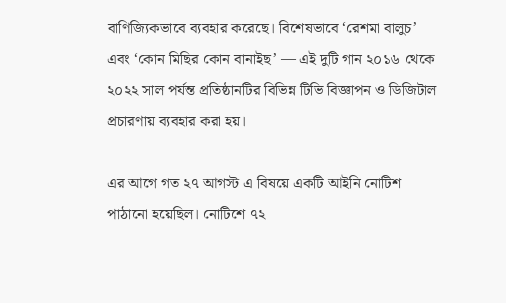বাণিজ্যিকভাবে ব্যবহার করেছে। বিশেষভাবে ‘রেশমা বালুচ’ এবং ‘কোন মিছির কোন বানাইছ’ — এই দুটি গান ২০১৬ থেকে ২০২২ সাল পর্যন্ত প্রতিষ্ঠানটির বিভিন্ন টিভি বিজ্ঞাপন ও ডিজিটাল প্রচারণায় ব্যবহার করা হয়।

এর আগে গত ২৭ আগস্ট এ বিষয়ে একটি আইনি নোটিশ পাঠানো হয়েছিল। নোটিশে ৭২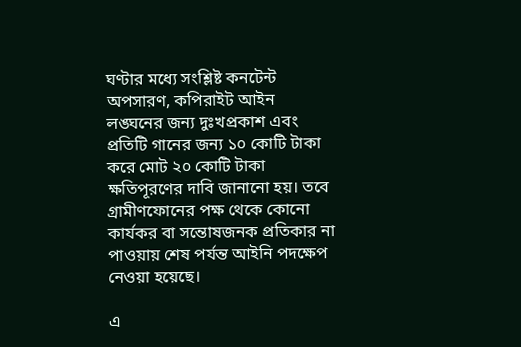ঘণ্টার মধ্যে সংশ্লিষ্ট কনটেন্ট অপসারণ, কপিরাইট আইন লঙ্ঘনের জন্য দুঃখপ্রকাশ এবং প্রতিটি গানের জন্য ১০ কোটি টাকা করে মোট ২০ কোটি টাকা ক্ষতিপূরণের দাবি জানানো হয়। তবে গ্রামীণফোনের পক্ষ থেকে কোনো কার্যকর বা সন্তোষজনক প্রতিকার না পাওয়ায় শেষ পর্যন্ত আইনি পদক্ষেপ নেওয়া হয়েছে।

এ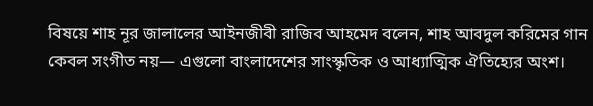বিষয়ে শাহ নূর জালালের আইনজীবী রাজিব আহমেদ বলেন, শাহ আবদুল করিমের গান কেবল সংগীত নয়— এগুলো বাংলাদেশের সাংস্কৃতিক ও আধ্যাত্মিক ঐতিহ্যের অংশ।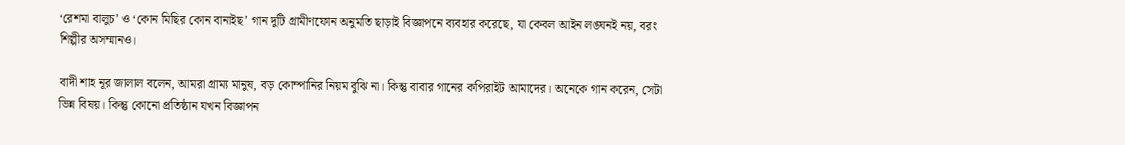‘রেশমা বালুচ’ ও ‘কোন মিছির কোন বানাইছ’ গান দুটি গ্রামীণফোন অনুমতি ছাড়াই বিজ্ঞাপনে ব্যবহার করেছে, যা কেবল আইন লঙ্ঘনই নয়, বরং শিল্পীর অসম্মানও।

বাদী শাহ নূর জালাল বলেন, আমরা গ্রাম্য মানুষ, বড় কোম্পানির নিয়ম বুঝি না। কিন্তু বাবার গানের কপিরাইট আমাদের। অনেকে গান করেন, সেটা ভিন্ন বিষয়। কিন্তু কোনো প্রতিষ্ঠান যখন বিজ্ঞাপন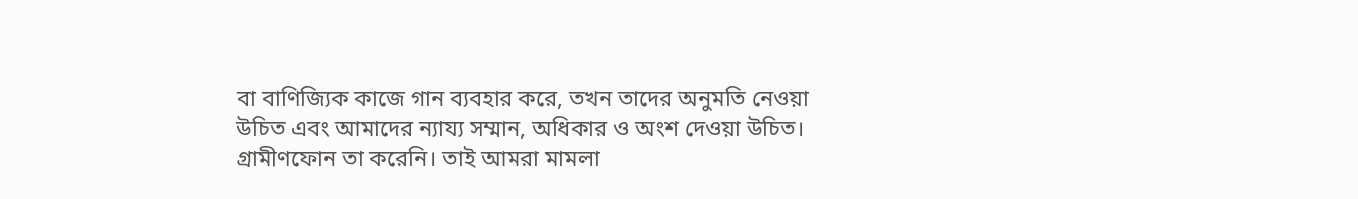বা বাণিজ্যিক কাজে গান ব্যবহার করে, তখন তাদের অনুমতি নেওয়া উচিত এবং আমাদের ন্যায্য সম্মান, অধিকার ও অংশ দেওয়া উচিত। গ্রামীণফোন তা করেনি। তাই আমরা মামলা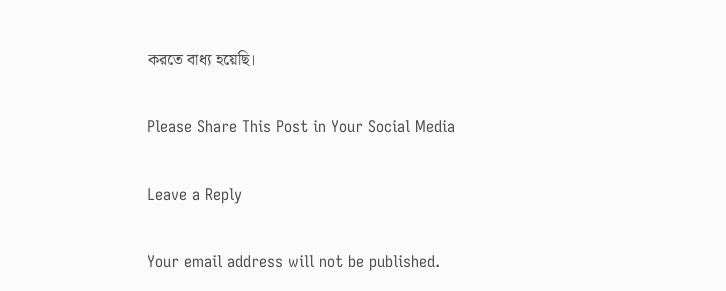করতে বাধ্য হয়েছি।

Please Share This Post in Your Social Media

Leave a Reply

Your email address will not be published.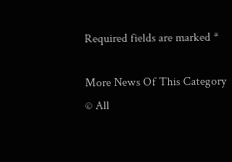Required fields are marked *

More News Of This Category
© All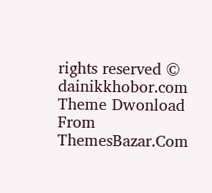rights reserved © dainikkhobor.com
Theme Dwonload From ThemesBazar.Com